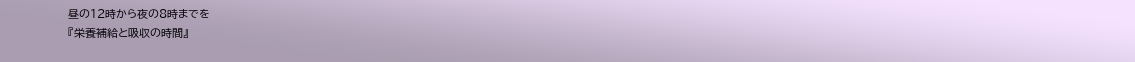昼の12時から夜の8時までを
『栄養補給と吸収の時間』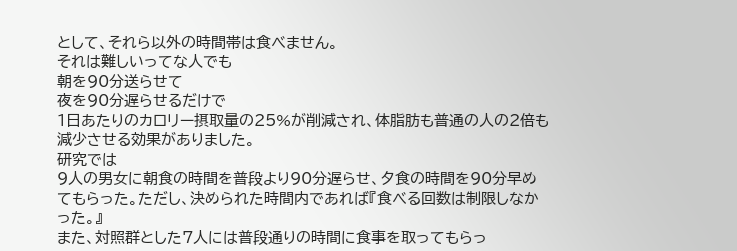として、それら以外の時間帯は食べません。
それは難しいってな人でも
朝を90分送らせて
夜を90分遅らせるだけで
1日あたりのカロリー摂取量の25%が削減され、体脂肪も普通の人の2倍も減少させる効果がありました。
研究では
9人の男女に朝食の時間を普段より90分遅らせ、夕食の時間を90分早めてもらった。ただし、決められた時間内であれば『食べる回数は制限しなかった。』
また、対照群とした7人には普段通りの時間に食事を取ってもらっ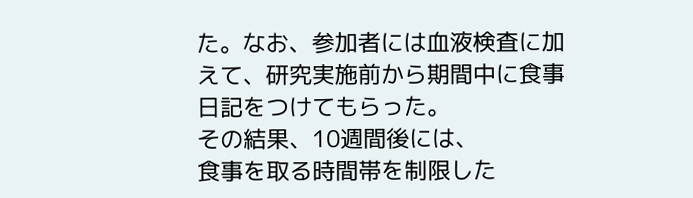た。なお、参加者には血液検査に加えて、研究実施前から期間中に食事日記をつけてもらった。
その結果、10週間後には、
食事を取る時間帯を制限した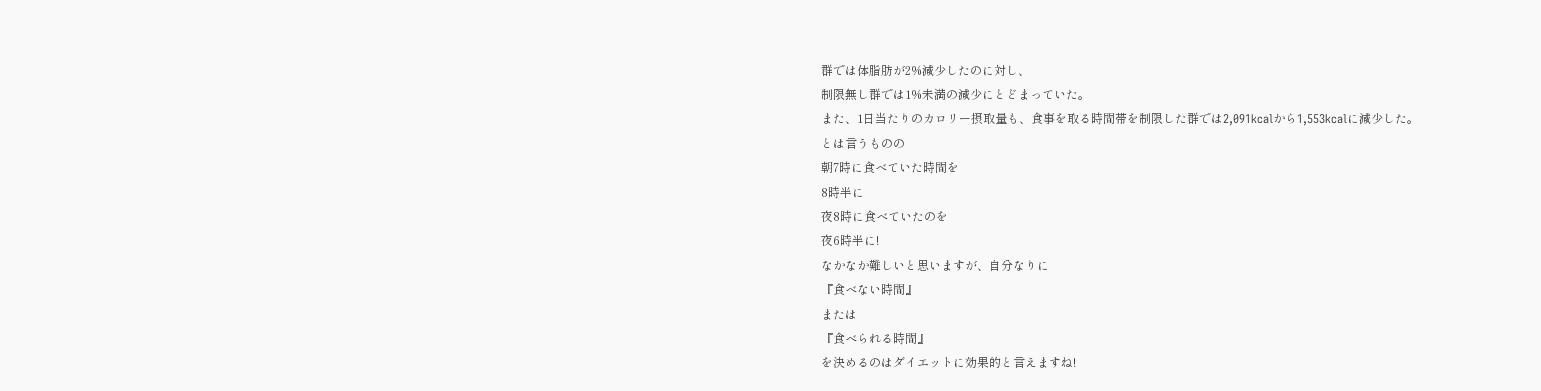群では体脂肪が2%減少したのに対し、
制限無し群では1%未満の減少にとどまっていた。
また、1日当たりのカロリー摂取量も、食事を取る時間帯を制限した群では2,091kcalから1,553kcalに減少した。
とは言うものの
朝7時に食べていた時間を
8時半に
夜8時に食べていたのを
夜6時半に!
なかなか難しいと思いますが、自分なりに
『食べない時間』
または
『食べられる時間』
を決めるのはダイエットに効果的と言えますね!